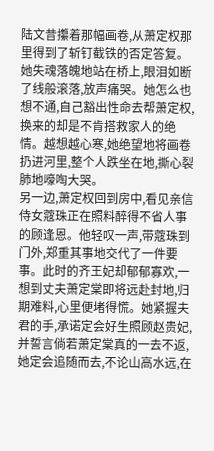陆文昔攥着那幅画卷,从萧定权那里得到了斩钉截铁的否定答复。她失魂落魄地站在桥上,眼泪如断了线般滚落,放声痛哭。她怎么也想不通,自己豁出性命去帮萧定权,换来的却是不肯搭救家人的绝情。越想越心寒,她绝望地将画卷扔进河里,整个人跌坐在地,撕心裂肺地嚎啕大哭。
另一边,萧定权回到房中,看见亲信侍女蔻珠正在照料醉得不省人事的顾逢恩。他轻叹一声,带蔻珠到门外,郑重其事地交代了一件要事。此时的齐王妃却郁郁寡欢,一想到丈夫萧定棠即将远赴封地,归期难料,心里便堵得慌。她紧握夫君的手,承诺定会好生照顾赵贵妃,并誓言倘若萧定棠真的一去不返,她定会追随而去,不论山高水远,在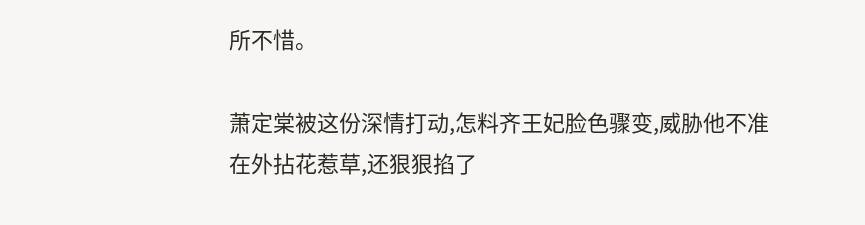所不惜。

萧定棠被这份深情打动,怎料齐王妃脸色骤变,威胁他不准在外拈花惹草,还狠狠掐了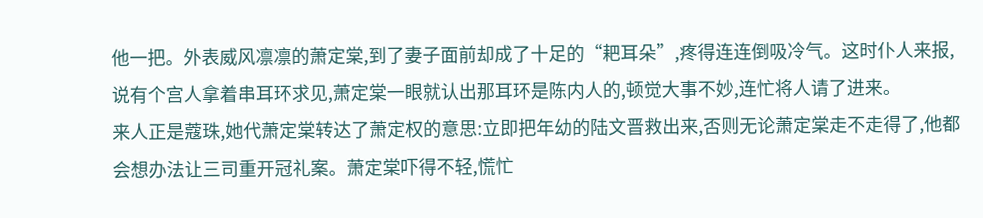他一把。外表威风凛凛的萧定棠,到了妻子面前却成了十足的“耙耳朵”,疼得连连倒吸冷气。这时仆人来报,说有个宫人拿着串耳环求见,萧定棠一眼就认出那耳环是陈内人的,顿觉大事不妙,连忙将人请了进来。
来人正是蔻珠,她代萧定棠转达了萧定权的意思:立即把年幼的陆文晋救出来,否则无论萧定棠走不走得了,他都会想办法让三司重开冠礼案。萧定棠吓得不轻,慌忙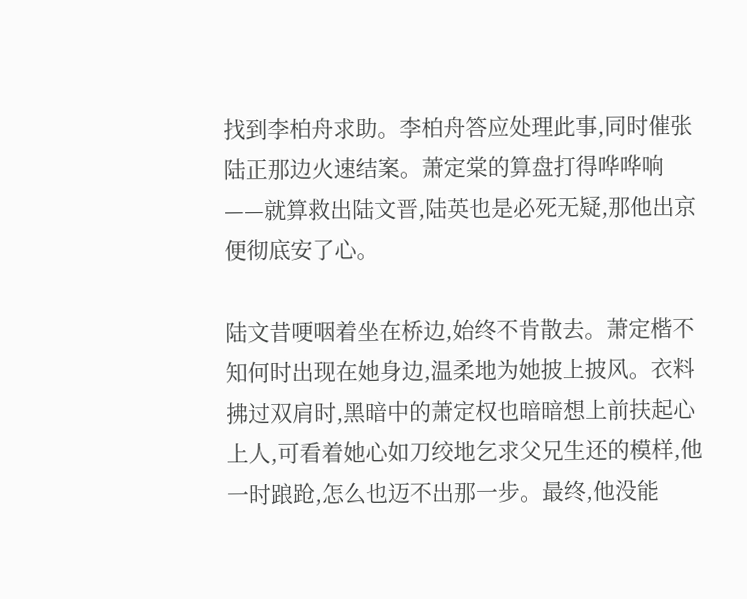找到李柏舟求助。李柏舟答应处理此事,同时催张陆正那边火速结案。萧定棠的算盘打得哗哗响——就算救出陆文晋,陆英也是必死无疑,那他出京便彻底安了心。

陆文昔哽咽着坐在桥边,始终不肯散去。萧定楷不知何时出现在她身边,温柔地为她披上披风。衣料拂过双肩时,黑暗中的萧定权也暗暗想上前扶起心上人,可看着她心如刀绞地乞求父兄生还的模样,他一时踉跄,怎么也迈不出那一步。最终,他没能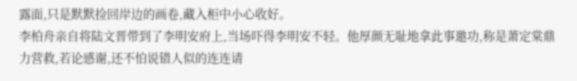露面,只是默默捡回岸边的画卷,藏入柜中小心收好。
李柏舟亲自将陆文晋带到了李明安府上,当场吓得李明安不轻。他厚颜无耻地拿此事邀功,称是萧定棠鼎力营救,若论感谢,还不怕说错人似的连连请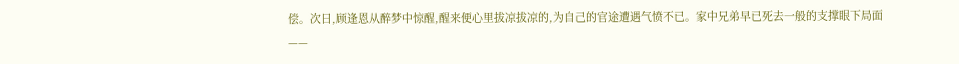偿。次日,顾逢恩从醉梦中惊醒,醒来便心里拔凉拔凉的,为自己的官途遭遇气愤不已。家中兄弟早已死去一般的支撑眼下局面——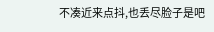不凑近来点抖,也丢尽脸子是吧